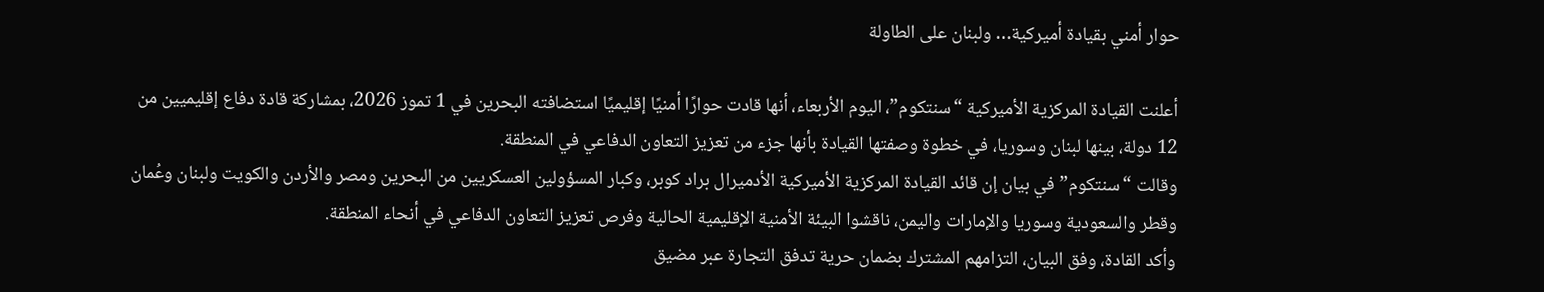حوار أمني بقيادة أميركية… ولبنان على الطاولة

أعلنت القيادة المركزية الأميركية “سنتكوم”، اليوم الأربعاء، أنها قادت حوارًا أمنيًا إقليميًا استضافته البحرين في 1 تموز 2026، بمشاركة قادة دفاع إقليميين من 12 دولة، بينها لبنان وسوريا، في خطوة وصفتها القيادة بأنها جزء من تعزيز التعاون الدفاعي في المنطقة.
وقالت “سنتكوم” في بيان إن قائد القيادة المركزية الأميركية الأدميرال براد كوبر، وكبار المسؤولين العسكريين من البحرين ومصر والأردن والكويت ولبنان وعُمان وقطر والسعودية وسوريا والإمارات واليمن، ناقشوا البيئة الأمنية الإقليمية الحالية وفرص تعزيز التعاون الدفاعي في أنحاء المنطقة.
وأكد القادة، وفق البيان، التزامهم المشترك بضمان حرية تدفق التجارة عبر مضيق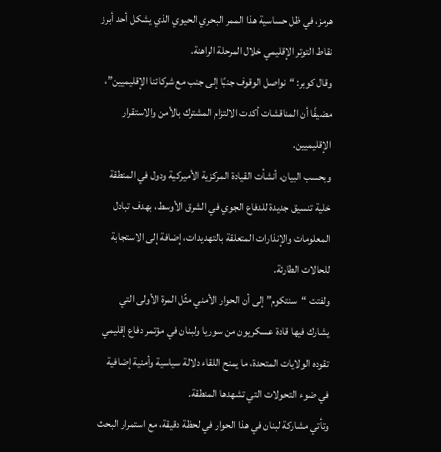هرمز، في ظل حساسية هذا الممر البحري الحيوي الذي يشكل أحد أبرز نقاط التوتر الإقليمي خلال المرحلة الراهنة.
وقال كوبر: “نواصل الوقوف جنبًا إلى جنب مع شركائنا الإقليميين”، مضيفًا أن المناقشات أكدت الالتزام المشترك بالأمن والاستقرار الإقليميين.
وبحسب البيان، أنشأت القيادة المركزية الأميركية ودول في المنطقة خلية تنسيق جديدة للدفاع الجوي في الشرق الأوسط، بهدف تبادل المعلومات والإنذارات المتعلقة بالتهديدات، إضافة إلى الاستجابة للحالات الطارئة.
ولفتت “سنتكوم” إلى أن الحوار الأمني مثّل المرة الأولى التي يشارك فيها قادة عسكريون من سوريا ولبنان في مؤتمر دفاع إقليمي تقوده الولايات المتحدة، ما يمنح اللقاء دلالة سياسية وأمنية إضافية في ضوء التحولات التي تشهدها المنطقة.
وتأتي مشاركة لبنان في هذا الحوار في لحظة دقيقة، مع استمرار البحث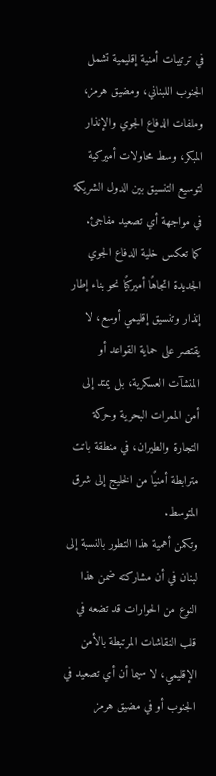في ترتيبات أمنية إقليمية تشمل الجنوب اللبناني، ومضيق هرمز، وملفات الدفاع الجوي والإنذار المبكر، وسط محاولات أميركية لتوسيع التنسيق بين الدول الشريكة في مواجهة أي تصعيد مفاجئ.
كما تعكس خلية الدفاع الجوي الجديدة اتجاهًا أميركيًا نحو بناء إطار إنذار وتنسيق إقليمي أوسع، لا يقتصر على حماية القواعد أو المنشآت العسكرية، بل يمتد إلى أمن الممرات البحرية وحركة التجارة والطيران، في منطقة باتت مترابطة أمنيًا من الخليج إلى شرق المتوسط.
وتكمن أهمية هذا التطور بالنسبة إلى لبنان في أن مشاركته ضمن هذا النوع من الحوارات قد تضعه في قلب النقاشات المرتبطة بالأمن الإقليمي، لا سيما أن أي تصعيد في الجنوب أو في مضيق هرمز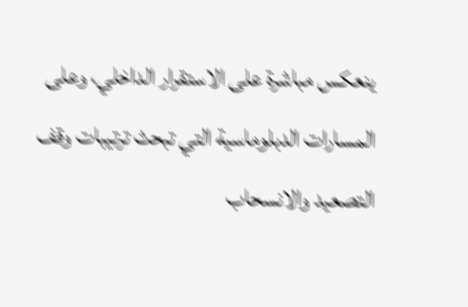ينعكس مباشرة على الاستقرار الداخلي، وعلى المسارات الدبلوماسية التي تبحث ترتيبات وقف التصعيد والانسحاب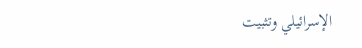الإسرائيلي وتثبيت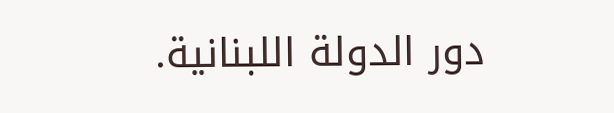دور الدولة اللبنانية.